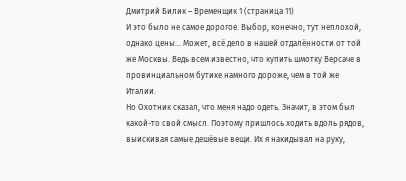Дмитрий Билик – Временщик 1 (страница 11)
И это было не самое дорогое. Выбор, конечно, тут неплохой, однако цены… Может, всё дело в нашей отдалённости от той же Москвы. Ведь всем известно, что купить шмотку Версаче в провинциальном бутике намного дороже, чем в той же Италии.
Но Охотник сказал, что меня надо одеть. Значит, в этом был какой-то свой смысл. Поэтому пришлось ходить вдоль рядов, выискивая самые дешёвые вещи. Их я накидывал на руку,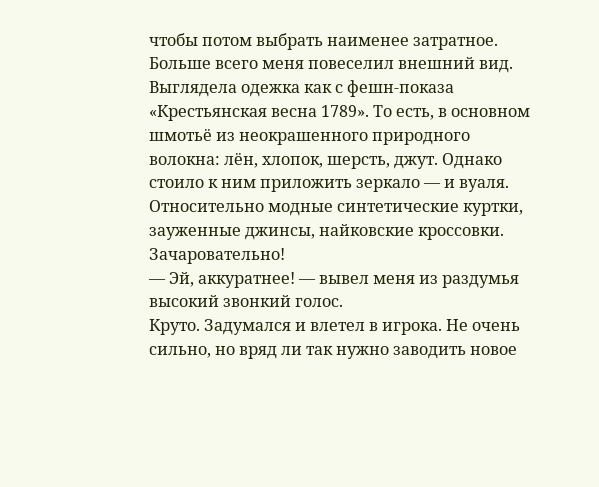чтобы потом выбрать наименее затратное.
Больше всего меня повеселил внешний вид. Выглядела одежка как с фешн-показа «Крестьянская весна 1789». То есть, в основном шмотьё из неокрашенного природного волокна: лён, хлопок, шерсть, джут. Однако стоило к ним приложить зеркало — и вуаля. Относительно модные синтетические куртки, зауженные джинсы, найковские кроссовки. Зачаровательно!
— Эй, аккуратнее! — вывел меня из раздумья высокий звонкий голос.
Круто. Задумался и влетел в игрока. Не очень сильно, но вряд ли так нужно заводить новое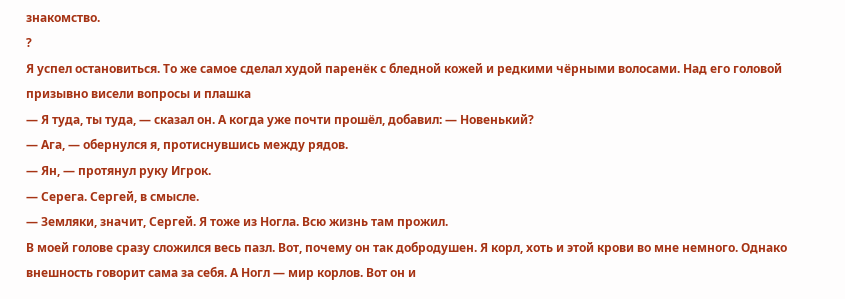знакомство.
?
Я успел остановиться. То же самое сделал худой паренёк с бледной кожей и редкими чёрными волосами. Над его головой призывно висели вопросы и плашка
— Я туда, ты туда, — сказал он. А когда уже почти прошёл, добавил: — Новенький?
— Ага, — обернулся я, протиснувшись между рядов.
— Ян, — протянул руку Игрок.
— Серега. Сергей, в смысле.
— Земляки, значит, Сергей. Я тоже из Ногла. Всю жизнь там прожил.
В моей голове сразу сложился весь пазл. Вот, почему он так добродушен. Я корл, хоть и этой крови во мне немного. Однако внешность говорит сама за себя. А Ногл — мир корлов. Вот он и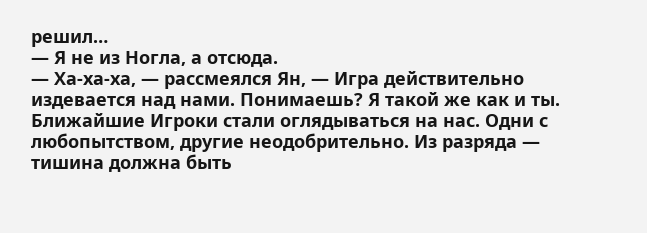решил…
— Я не из Ногла, а отсюда.
— Ха-ха-ха, — рассмеялся Ян, — Игра действительно издевается над нами. Понимаешь? Я такой же как и ты.
Ближайшие Игроки стали оглядываться на нас. Одни с любопытством, другие неодобрительно. Из разряда — тишина должна быть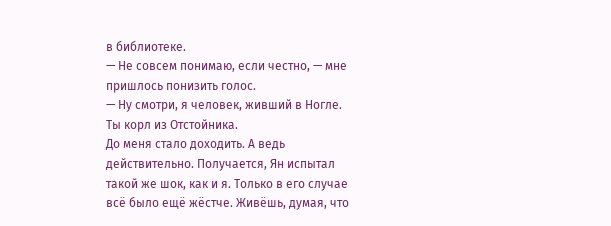в библиотеке.
— Не совсем понимаю, если честно, — мне пришлось понизить голос.
— Ну смотри, я человек, живший в Ногле. Ты корл из Отстойника.
До меня стало доходить. А ведь действительно. Получается, Ян испытал такой же шок, как и я. Только в его случае всё было ещё жёстче. Живёшь, думая, что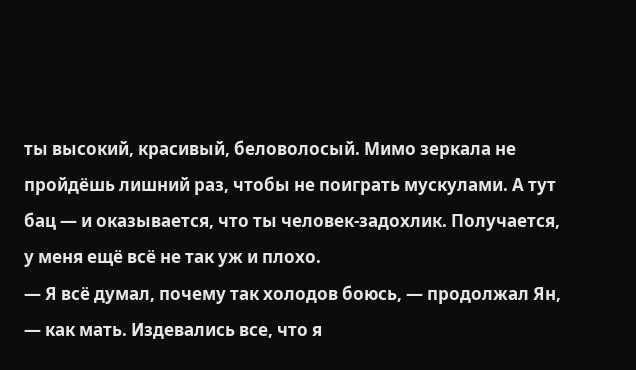ты высокий, красивый, беловолосый. Мимо зеркала не пройдёшь лишний раз, чтобы не поиграть мускулами. А тут бац — и оказывается, что ты человек-задохлик. Получается, у меня ещё всё не так уж и плохо.
— Я всё думал, почему так холодов боюсь, — продолжал Ян, — как мать. Издевались все, что я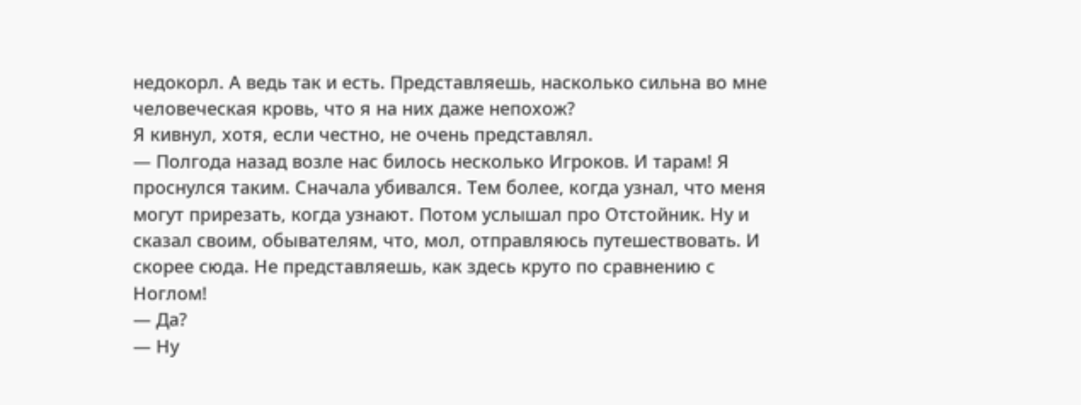недокорл. А ведь так и есть. Представляешь, насколько сильна во мне человеческая кровь, что я на них даже непохож?
Я кивнул, хотя, если честно, не очень представлял.
— Полгода назад возле нас билось несколько Игроков. И тарам! Я проснулся таким. Сначала убивался. Тем более, когда узнал, что меня могут прирезать, когда узнают. Потом услышал про Отстойник. Ну и сказал своим, обывателям, что, мол, отправляюсь путешествовать. И скорее сюда. Не представляешь, как здесь круто по сравнению с Ноглом!
— Да?
— Ну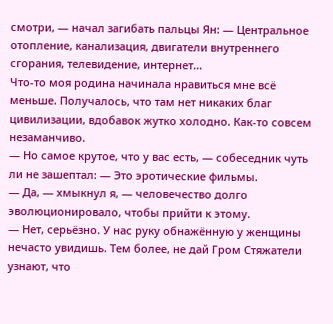смотри, — начал загибать пальцы Ян: — Центральное отопление, канализация, двигатели внутреннего сгорания, телевидение, интернет…
Что-то моя родина начинала нравиться мне всё меньше. Получалось, что там нет никаких благ цивилизации, вдобавок жутко холодно. Как-то совсем незаманчиво.
— Но самое крутое, что у вас есть, — собеседник чуть ли не зашептал: — Это эротические фильмы.
— Да, — хмыкнул я, — человечество долго эволюционировало, чтобы прийти к этому.
— Нет, серьёзно. У нас руку обнажённую у женщины нечасто увидишь. Тем более, не дай Гром Стяжатели узнают, что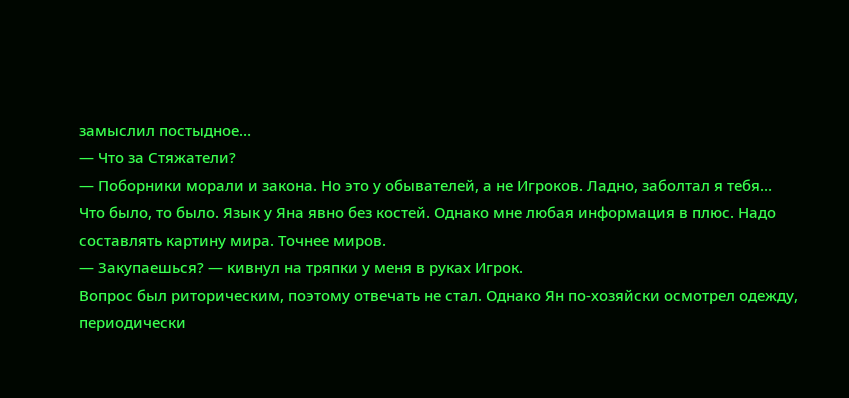замыслил постыдное…
— Что за Стяжатели?
— Поборники морали и закона. Но это у обывателей, а не Игроков. Ладно, заболтал я тебя…
Что было, то было. Язык у Яна явно без костей. Однако мне любая информация в плюс. Надо составлять картину мира. Точнее миров.
— Закупаешься? — кивнул на тряпки у меня в руках Игрок.
Вопрос был риторическим, поэтому отвечать не стал. Однако Ян по-хозяйски осмотрел одежду, периодически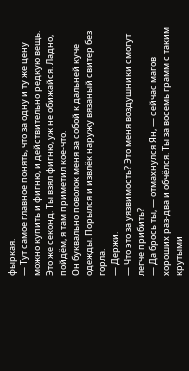фыркая.
— Тут самое главное понять, что за одну и ту же цену можно купить и фигню, и действительно редкую вещь. Это же секонд. Ты взял фигню, уж не обижайся. Ладно, пойдём, я там приметил кое-что.
Он буквально поволок меня за собой к дальней куче одежды. Порылся и извлёк наружу вязаный свитер без горла.
— Держи.
— Что это за уязвимость? Это меня воздушники смогут легче прибить?
— Да брось ты, — отмахнулся Ян, — сейчас магов хороших раз-два и обчёлся. Ты за восемь грамм с таким крутыми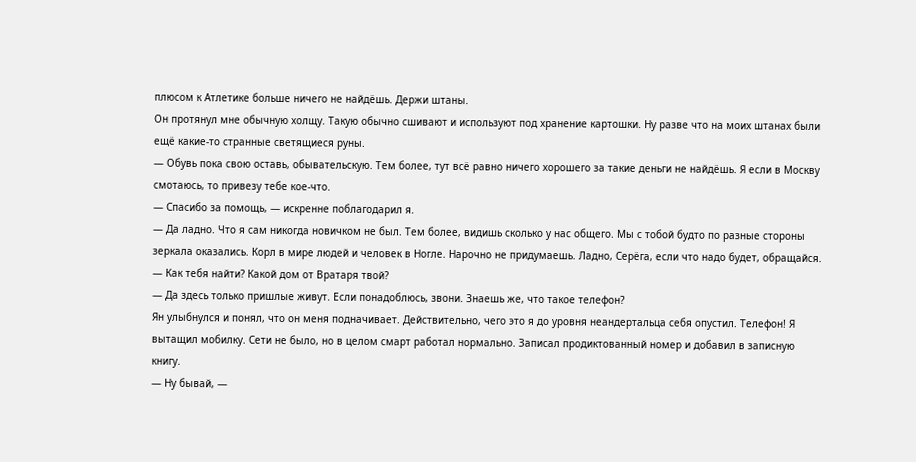плюсом к Атлетике больше ничего не найдёшь. Держи штаны.
Он протянул мне обычную холщу. Такую обычно сшивают и используют под хранение картошки. Ну разве что на моих штанах были ещё какие-то странные светящиеся руны.
— Обувь пока свою оставь, обывательскую. Тем более, тут всё равно ничего хорошего за такие деньги не найдёшь. Я если в Москву смотаюсь, то привезу тебе кое-что.
— Спасибо за помощь, — искренне поблагодарил я.
— Да ладно. Что я сам никогда новичком не был. Тем более, видишь сколько у нас общего. Мы с тобой будто по разные стороны зеркала оказались. Корл в мире людей и человек в Ногле. Нарочно не придумаешь. Ладно, Серёга, если что надо будет, обращайся.
— Как тебя найти? Какой дом от Вратаря твой?
— Да здесь только пришлые живут. Если понадоблюсь, звони. Знаешь же, что такое телефон?
Ян улыбнулся и понял, что он меня подначивает. Действительно, чего это я до уровня неандертальца себя опустил. Телефон! Я вытащил мобилку. Сети не было, но в целом смарт работал нормально. Записал продиктованный номер и добавил в записную книгу.
— Ну бывай, —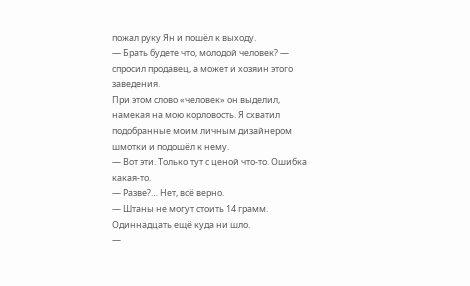пожал руку Ян и пошёл к выходу.
— Брать будете что, молодой человек? — спросил продавец, а может и хозяин этого заведения.
При этом слово «человек» он выделил, намекая на мою корловость. Я схватил подобранные моим личным дизайнером шмотки и подошёл к нему.
— Вот эти. Только тут с ценой что-то. Ошибка какая-то.
— Разве?… Нет, всё верно.
— Штаны не могут стоить 14 грамм. Одиннадцать ещё куда ни шло.
—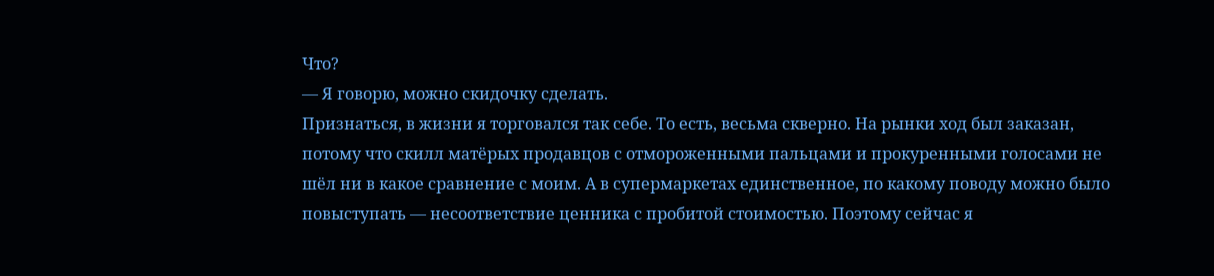Что?
— Я говорю, можно скидочку сделать.
Признаться, в жизни я торговался так себе. То есть, весьма скверно. На рынки ход был заказан, потому что скилл матёрых продавцов с отмороженными пальцами и прокуренными голосами не шёл ни в какое сравнение с моим. А в супермаркетах единственное, по какому поводу можно было повыступать — несоответствие ценника с пробитой стоимостью. Поэтому сейчас я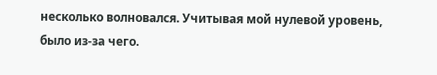несколько волновался. Учитывая мой нулевой уровень, было из-за чего.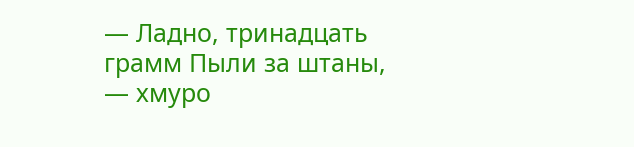— Ладно, тринадцать грамм Пыли за штаны, — хмуро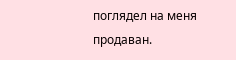поглядел на меня продаван.